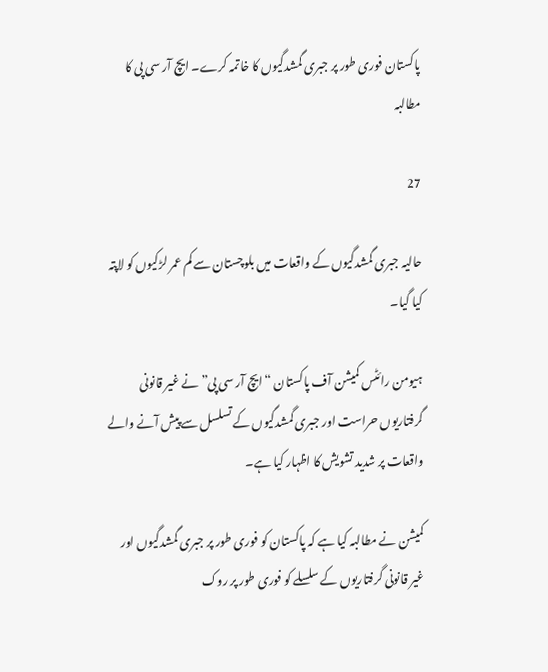پاکستان فوری طور پر جبری گمشدگیوں کا خاتمہ کرے۔ ایچ آر سی پی کا مطالبہ

27

حالیہ جبری گمشدگیوں کے واقعات میں بلوچستان سے کم عمر لڑکیوں کو لاپتہ کیا گیا۔

ہیومن رائٹس کمیشن آف پاکستان “ایچ آر سی پی” نے غیر قانونی گرفتاریوں حراست اور جبری گمشدگیوں کے تسلسل سے پیش آنے والے واقعات پر شدید تشویش کا اظہار کیا ہے۔

کمیشن نے مطالبہ کیا ہے کہ پاکستان کو فوری طور پر جبری گمشدگیوں اور غیر قانونی گرفتاریوں کے سلسلے کو فوری طور پر روک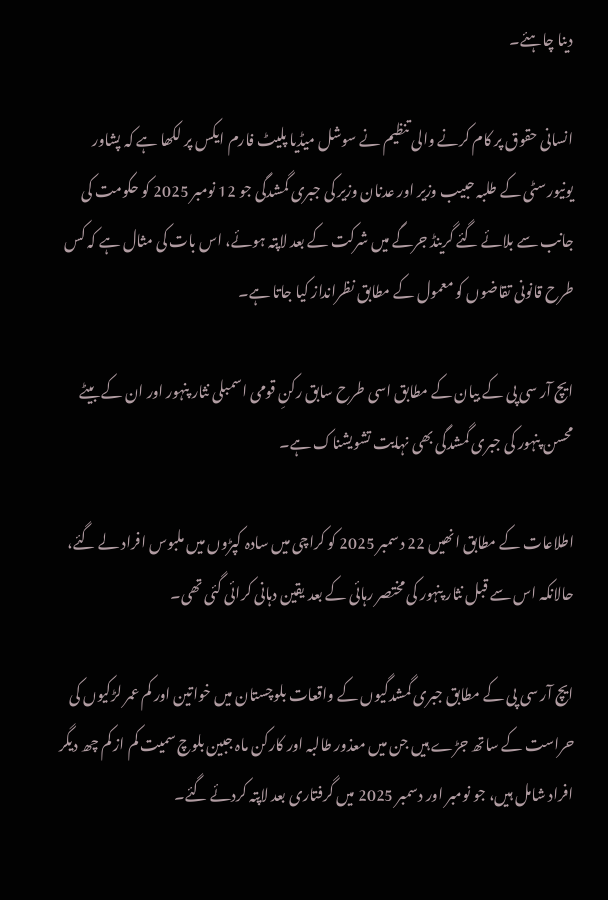دینا چاہئے۔

انسانی حقوق پر کام کرنے والی تنظیم نے سوشل میڈیا پلیٹ فارم ایکس پر لکھا ہے کہ پشاور یونیورسٹی کے طلبہ حبیب وزیر اور عدنان وزیر کی جبری گمشدگی جو 12 نومبر 2025 کو حکومت کی جانب سے بلائے گئے گرینڈ جرگے میں شرکت کے بعد لاپتہ ہوئے، اس بات کی مثال ہے کہ کس طرح قانونی تقاضوں کو معمول کے مطابق نظرانداز کیا جاتا ہے۔

ایچ آر سی پی کے بیان کے مطابق اسی طرح سابق رکنِ قومی اسمبلی نثار پنہور اور ان کے بیٹے محسن پنہور کی جبری گمشدگی بھی نہایت تشویشناک ہے۔

اطلاعات کے مطابق انھیں 22 دسمبر 2025 کو کراچی میں سادہ کپڑوں میں ملبوس افراد لے گئے، حالانکہ اس سے قبل نثار پنہور کی مختصر رہائی کے بعد یقین دہانی کرائی گئی تھی۔

ایچ آر سی پی کے مطابق جبری گمشدگیوں کے واقعات بلوچستان میں خواتین اور کم عمر لڑکیوں کی حراست کے ساتھ جڑے ہیں جن میں معذور طالبہ اور کارکن ماہ جبین بلوچ سمیت کم از کم چھ دیگر افراد شامل ہیں، جو نومبر اور دسمبر 2025 میں گرفتاری بعد لاپتہ کردئے گئے۔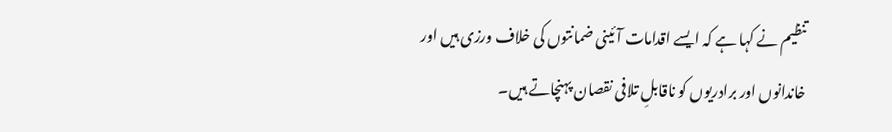تنظیم نے کہا ہے کہ ایسے اقدامات آئینی ضمانتوں کی خلاف ورزی ہیں اور خاندانوں اور برادریوں کو ناقابلِ تلافی نقصان پہنچاتے ہیں۔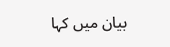بیان میں کہا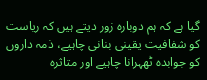گیا ہے کہ ہم دوبارہ زور دیتے ہیں کہ ریاست کو شفافیت یقینی بنانی چاہیے، ذمہ داروں کو جوابدہ ٹھہرانا چاہیے اور متاثرہ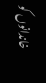خاندانوں کو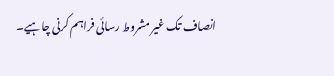انصاف تک غیر مشروط رسائی فراہم کرنی چاہیے۔